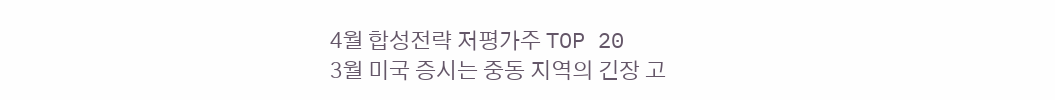4월 합성전략 저평가주 TOP 20
3월 미국 증시는 중동 지역의 긴장 고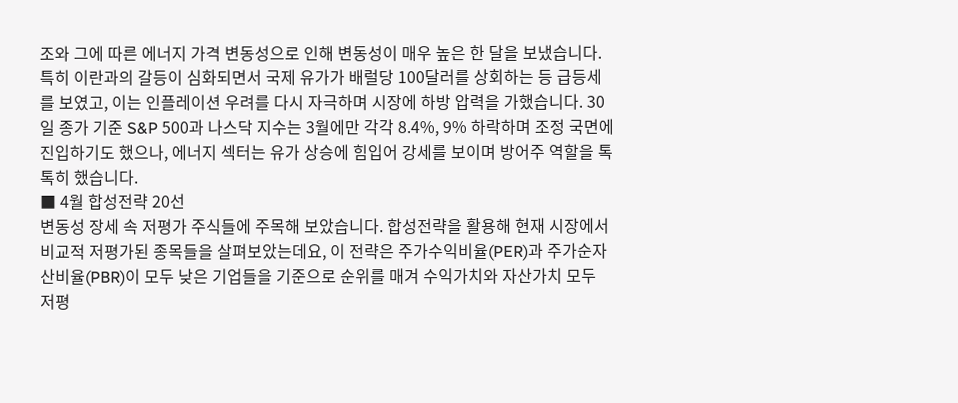조와 그에 따른 에너지 가격 변동성으로 인해 변동성이 매우 높은 한 달을 보냈습니다. 특히 이란과의 갈등이 심화되면서 국제 유가가 배럴당 100달러를 상회하는 등 급등세를 보였고, 이는 인플레이션 우려를 다시 자극하며 시장에 하방 압력을 가했습니다. 30일 종가 기준 S&P 500과 나스닥 지수는 3월에만 각각 8.4%, 9% 하락하며 조정 국면에 진입하기도 했으나, 에너지 섹터는 유가 상승에 힘입어 강세를 보이며 방어주 역할을 톡톡히 했습니다.
■ 4월 합성전략 20선
변동성 장세 속 저평가 주식들에 주목해 보았습니다. 합성전략을 활용해 현재 시장에서 비교적 저평가된 종목들을 살펴보았는데요, 이 전략은 주가수익비율(PER)과 주가순자산비율(PBR)이 모두 낮은 기업들을 기준으로 순위를 매겨 수익가치와 자산가치 모두 저평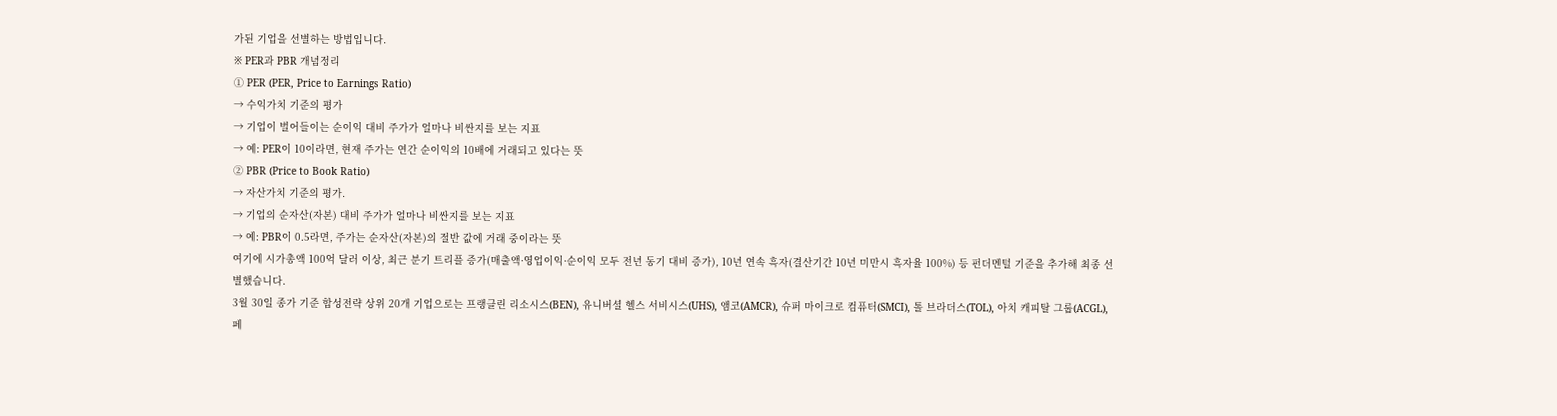가된 기업을 선별하는 방법입니다.
※ PER과 PBR 개념정리
① PER (PER, Price to Earnings Ratio)
→ 수익가치 기준의 평가
→ 기업이 벌어들이는 순이익 대비 주가가 얼마나 비싼지를 보는 지표
→ 예: PER이 10이라면, 현재 주가는 연간 순이익의 10배에 거래되고 있다는 뜻
② PBR (Price to Book Ratio)
→ 자산가치 기준의 평가.
→ 기업의 순자산(자본) 대비 주가가 얼마나 비싼지를 보는 지표
→ 예: PBR이 0.5라면, 주가는 순자산(자본)의 절반 값에 거래 중이라는 뜻
여기에 시가총액 100억 달러 이상, 최근 분기 트리플 증가(매출액·영업이익·순이익 모두 전년 동기 대비 증가), 10년 연속 흑자(결산기간 10년 미만시 흑자율 100%) 등 펀더멘털 기준을 추가해 최종 선별했습니다.
3월 30일 종가 기준 합성전략 상위 20개 기업으로는 프랭클린 리소시스(BEN), 유니버셜 헬스 서비시스(UHS), 앰코(AMCR), 슈퍼 마이크로 컴퓨터(SMCI), 톨 브라더스(TOL), 아치 캐피탈 그룹(ACGL), 페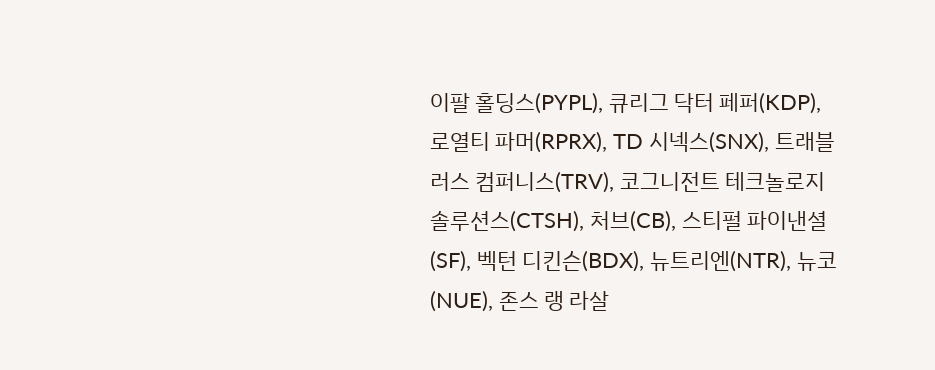이팔 홀딩스(PYPL), 큐리그 닥터 페퍼(KDP), 로열티 파머(RPRX), TD 시넥스(SNX), 트래블러스 컴퍼니스(TRV), 코그니전트 테크놀로지 솔루션스(CTSH), 처브(CB), 스티펄 파이낸셜(SF), 벡턴 디킨슨(BDX), 뉴트리엔(NTR), 뉴코(NUE), 존스 랭 라살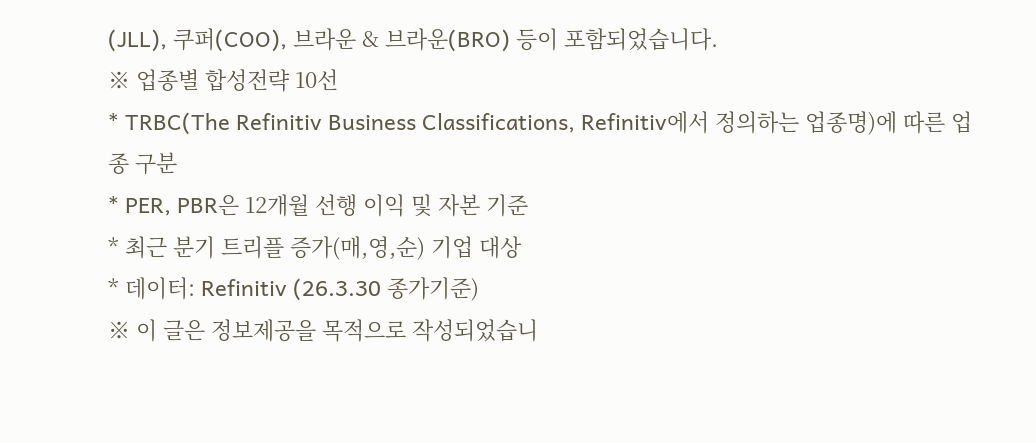(JLL), 쿠퍼(COO), 브라운 & 브라운(BRO) 등이 포함되었습니다.
※ 업종별 합성전략 10선
* TRBC(The Refinitiv Business Classifications, Refinitiv에서 정의하는 업종명)에 따른 업종 구분
* PER, PBR은 12개월 선행 이익 및 자본 기준
* 최근 분기 트리플 증가(매,영,순) 기업 대상
* 데이터: Refinitiv (26.3.30 종가기준)
※ 이 글은 정보제공을 목적으로 작성되었습니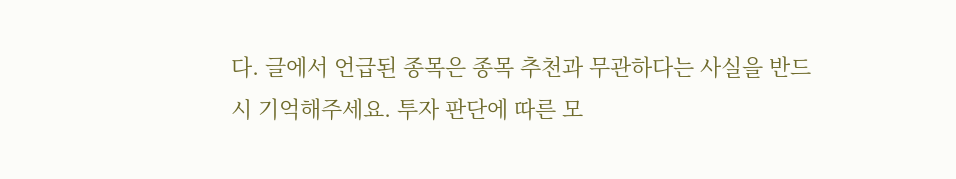다. 글에서 언급된 종목은 종목 추천과 무관하다는 사실을 반드시 기억해주세요. 투자 판단에 따른 모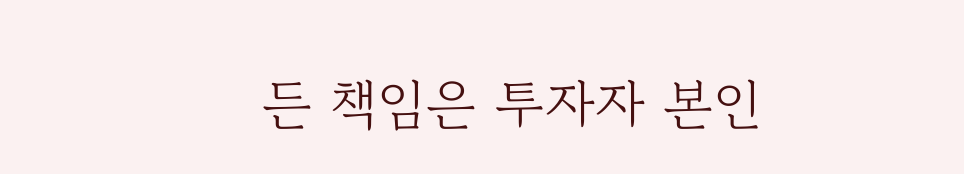든 책임은 투자자 본인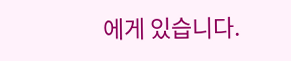에게 있습니다.